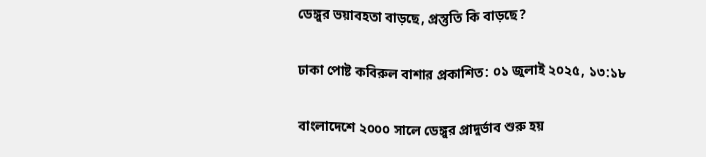ডেঙ্গুর ভয়াবহতা বাড়ছে, প্রস্তুতি কি বাড়ছে?

ঢাকা পোষ্ট কবিরুল বাশার প্রকাশিত: ০১ জুলাই ২০২৫, ১৩:১৮

বাংলাদেশে ২০০০ সালে ডেঙ্গুর প্রাদুর্ভাব শুরু হয়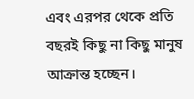এবং এরপর থেকে প্রতি বছরই কিছু না কিছু মানুষ আক্রান্ত হচ্ছেন।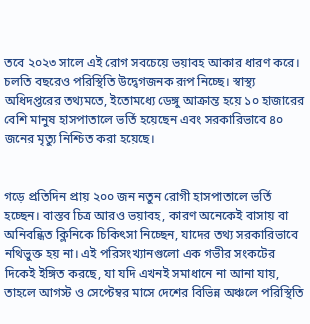তবে ২০২৩ সালে এই রোগ সবচেয়ে ভয়াবহ আকার ধারণ করে। চলতি বছরেও পরিস্থিতি উদ্বেগজনক রূপ নিচ্ছে। স্বাস্থ্য অধিদপ্তরের তথ্যমতে, ইতোমধ্যে ডেঙ্গু আক্রান্ত হয়ে ১০ হাজারের বেশি মানুষ হাসপাতালে ভর্তি হয়েছেন এবং সরকারিভাবে ৪০ জনের মৃত্যু নিশ্চিত করা হয়েছে।


গড়ে প্রতিদিন প্রায় ২০০ জন নতুন রোগী হাসপাতালে ভর্তি হচ্ছেন। বাস্তব চিত্র আরও ভয়াবহ, কারণ অনেকেই বাসায় বা অনিবন্ধিত ক্লিনিকে চিকিৎসা নিচ্ছেন, যাদের তথ্য সরকারিভাবে নথিভুক্ত হয় না। এই পরিসংখ্যানগুলো এক গভীর সংকটের দিকেই ইঙ্গিত করছে, যা যদি এখনই সমাধানে না আনা যায়, তাহলে আগস্ট ও সেপ্টেম্বর মাসে দেশের বিভিন্ন অঞ্চলে পরিস্থিতি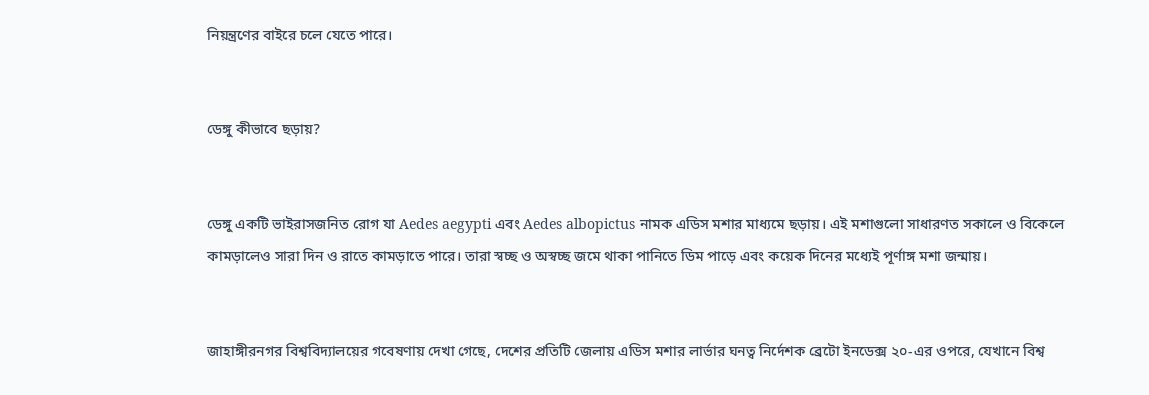নিয়ন্ত্রণের বাইরে চলে যেতে পারে।


ডেঙ্গু কীভাবে ছড়ায়?


ডেঙ্গু একটি ভাইরাসজনিত রোগ যা Aedes aegypti এবং Aedes albopictus নামক এডিস মশার মাধ্যমে ছড়ায়। এই মশাগুলো সাধারণত সকালে ও বিকেলে কামড়ালেও সারা দিন ও রাতে কামড়াতে পারে। তারা স্বচ্ছ ও অস্বচ্ছ জমে থাকা পানিতে ডিম পাড়ে এবং কয়েক দিনের মধ্যেই পূর্ণাঙ্গ মশা জন্মায়।


জাহাঙ্গীরনগর বিশ্ববিদ্যালয়ের গবেষণায় দেখা গেছে, দেশের প্রতিটি জেলায় এডিস মশার লার্ভার ঘনত্ব নির্দেশক ব্রেটো ইনডেক্স ২০-এর ওপরে, যেখানে বিশ্ব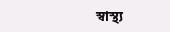স্বাস্থ্য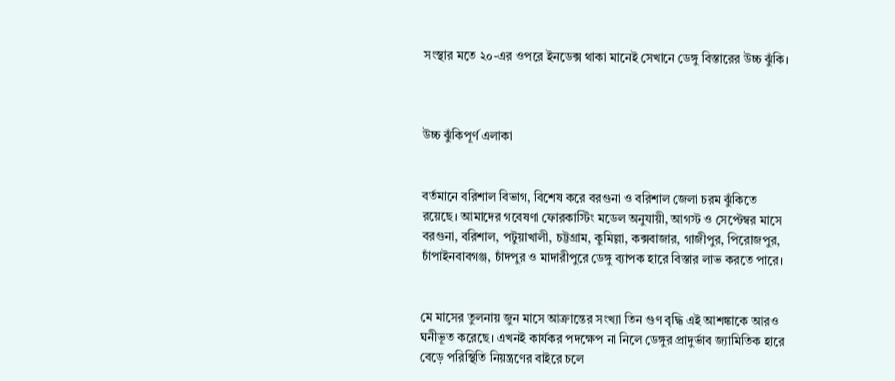সংস্থার মতে ২০-এর ওপরে ইনডেক্স থাকা মানেই সেখানে ডেঙ্গু বিস্তারের উচ্চ ঝুঁকি।



উচ্চ ঝুঁকিপূর্ণ এলাকা


বর্তমানে বরিশাল বিভাগ, বিশেষ করে বরগুনা ও বরিশাল জেলা চরম ঝুঁকিতে রয়েছে। আমাদের গবেষণা ফোরকাস্টিং মডেল অনুযায়ী, আগস্ট ও সেপ্টেম্বর মাসে বরগুনা, বরিশাল, পটুয়াখালী, চট্টগ্রাম, কুমিল্লা, কক্সবাজার, গাজীপুর, পিরোজপুর, চাঁপাইনবাবগঞ্জ, চাঁদপুর ও মাদারীপুরে ডেঙ্গু ব্যাপক হারে বিস্তার লাভ করতে পারে।


মে মাসের তুলনায় জুন মাসে আক্রান্তের সংখ্যা তিন গুণ বৃদ্ধি এই আশঙ্কাকে আরও ঘনীভূত করেছে। এখনই কার্যকর পদক্ষেপ না নিলে ডেঙ্গুর প্রাদুর্ভাব জ্যামিতিক হারে বেড়ে পরিস্থিতি নিয়ন্ত্রণের বাইরে চলে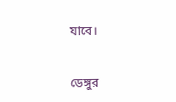যাবে।


ডেঙ্গুর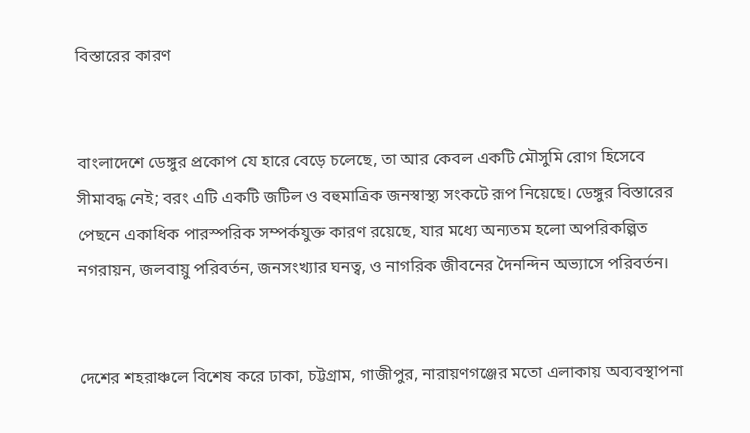বিস্তারের কারণ


বাংলাদেশে ডেঙ্গুর প্রকোপ যে হারে বেড়ে চলেছে, তা আর কেবল একটি মৌসুমি রোগ হিসেবে সীমাবদ্ধ নেই; বরং এটি একটি জটিল ও বহুমাত্রিক জনস্বাস্থ্য সংকটে রূপ নিয়েছে। ডেঙ্গুর বিস্তারের পেছনে একাধিক পারস্পরিক সম্পর্কযুক্ত কারণ রয়েছে, যার মধ্যে অন্যতম হলো অপরিকল্পিত নগরায়ন, জলবায়ু পরিবর্তন, জনসংখ্যার ঘনত্ব, ও নাগরিক জীবনের দৈনন্দিন অভ্যাসে পরিবর্তন।


দেশের শহরাঞ্চলে বিশেষ করে ঢাকা, চট্টগ্রাম, গাজীপুর, নারায়ণগঞ্জের মতো এলাকায় অব্যবস্থাপনা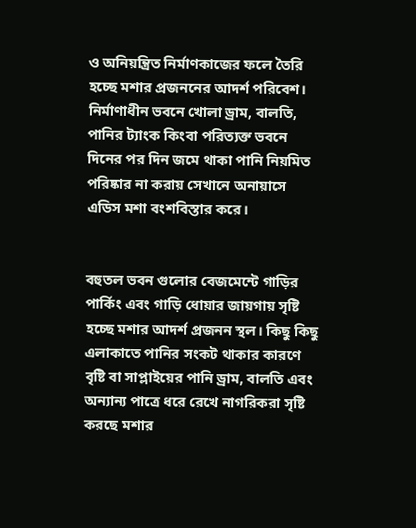ও অনিয়ন্ত্রিত নির্মাণকাজের ফলে তৈরি হচ্ছে মশার প্রজননের আদর্শ পরিবেশ। নির্মাণাধীন ভবনে খোলা ড্রাম, বালতি, পানির ট্যাংক কিংবা পরিত্যক্ত ভবনে দিনের পর দিন জমে থাকা পানি নিয়মিত পরিষ্কার না করায় সেখানে অনায়াসে এডিস মশা বংশবিস্তার করে।


বহুতল ভবন গুলোর বেজমেন্টে গাড়ির পার্কিং এবং গাড়ি ধোয়ার জায়গায় সৃষ্টি হচ্ছে মশার আদর্শ প্রজনন স্থল। কিছু কিছু এলাকাতে পানির সংকট থাকার কারণে বৃষ্টি বা সাপ্লাইয়ের পানি ড্রাম, বালতি এবং অন্যান্য পাত্রে ধরে রেখে নাগরিকরা সৃষ্টি করছে মশার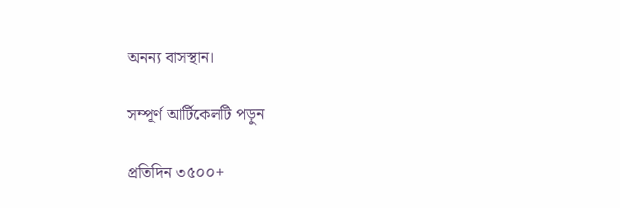অনন্য বাসস্থান।

সম্পূর্ণ আর্টিকেলটি পড়ুন

প্রতিদিন ৩৫০০+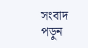সংবাদ পড়ুন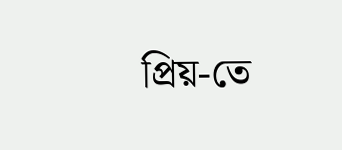প্রিয়-তে